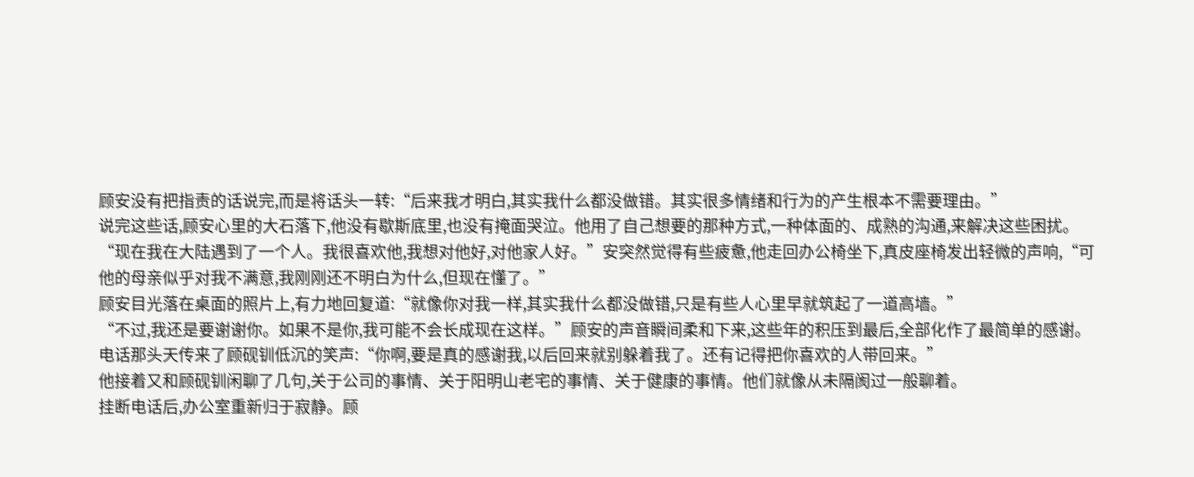顾安没有把指责的话说完,而是将话头一转:“后来我才明白,其实我什么都没做错。其实很多情绪和行为的产生根本不需要理由。”
说完这些话,顾安心里的大石落下,他没有歇斯底里,也没有掩面哭泣。他用了自己想要的那种方式,一种体面的、成熟的沟通,来解决这些困扰。
“现在我在大陆遇到了一个人。我很喜欢他,我想对他好,对他家人好。”安突然觉得有些疲惫,他走回办公椅坐下,真皮座椅发出轻微的声响,“可他的母亲似乎对我不满意,我刚刚还不明白为什么,但现在懂了。”
顾安目光落在桌面的照片上,有力地回复道:“就像你对我一样,其实我什么都没做错,只是有些人心里早就筑起了一道高墙。”
“不过,我还是要谢谢你。如果不是你,我可能不会长成现在这样。”顾安的声音瞬间柔和下来,这些年的积压到最后,全部化作了最简单的感谢。
电话那头天传来了顾砚钏低沉的笑声:“你啊,要是真的感谢我,以后回来就别躲着我了。还有记得把你喜欢的人带回来。”
他接着又和顾砚钏闲聊了几句,关于公司的事情、关于阳明山老宅的事情、关于健康的事情。他们就像从未隔阂过一般聊着。
挂断电话后,办公室重新归于寂静。顾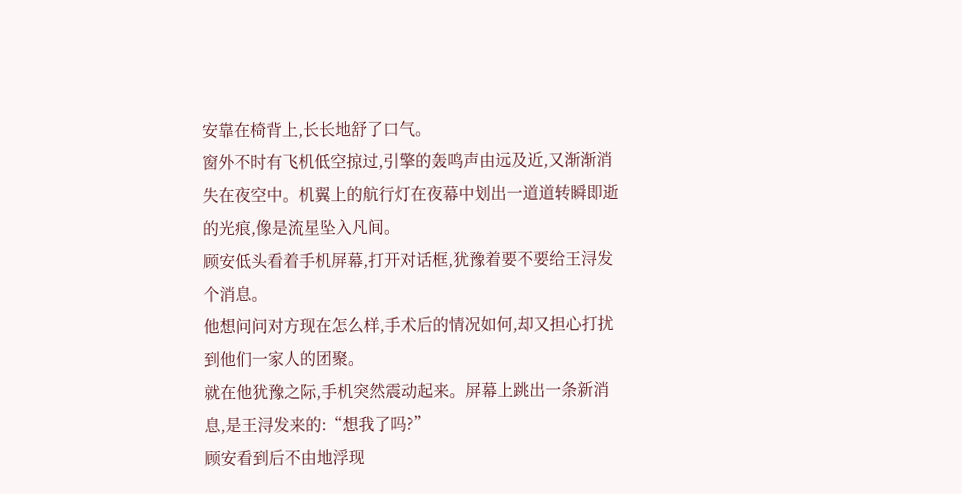安靠在椅背上,长长地舒了口气。
窗外不时有飞机低空掠过,引擎的轰鸣声由远及近,又渐渐消失在夜空中。机翼上的航行灯在夜幕中划出一道道转瞬即逝的光痕,像是流星坠入凡间。
顾安低头看着手机屏幕,打开对话框,犹豫着要不要给王浔发个消息。
他想问问对方现在怎么样,手术后的情况如何,却又担心打扰到他们一家人的团聚。
就在他犹豫之际,手机突然震动起来。屏幕上跳出一条新消息,是王浔发来的:“想我了吗?”
顾安看到后不由地浮现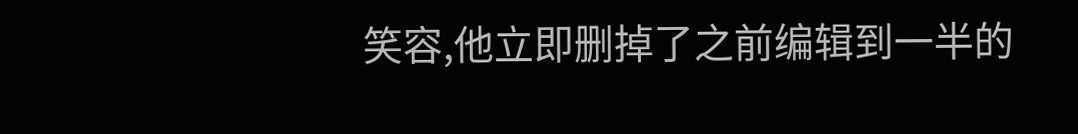笑容,他立即删掉了之前编辑到一半的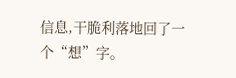信息,干脆利落地回了一个“想”字。